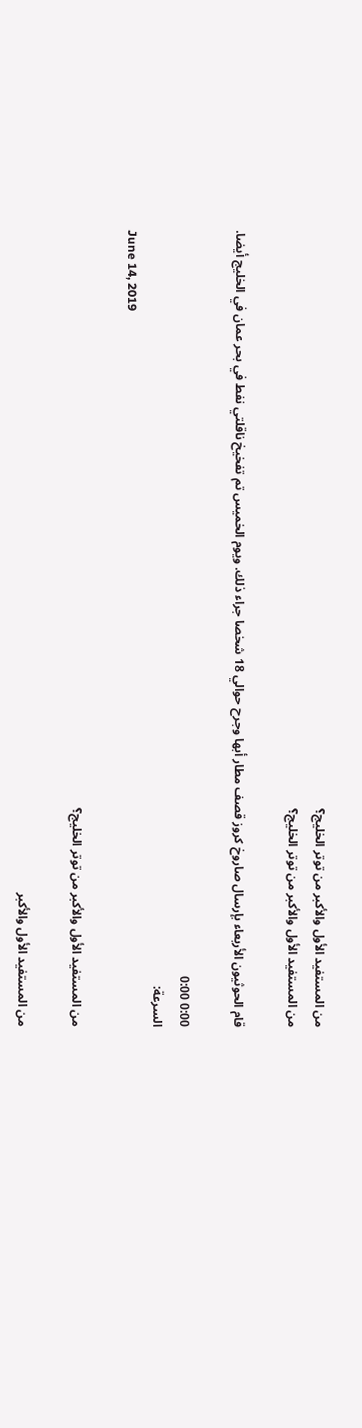من المستفيد الأول والأكبر من توتر الخليج؟
من المستفيد الأول والأكبر من توتر الخليج؟

قام الحوثيون الأربعاء بإرسال صاروخ كروز قصف مطار أبها وجرح حوالي 18 شخصا جراء ذلك. ويوم الخميس تم تفخيخ ناقلتي نفط في بحر عمان في الخليج أيضا.

0:00 0:00
السرعة:
June 14, 2019

من المستفيد الأول والأكبر من توتر الخليج؟

من المستفيد الأول والأكبر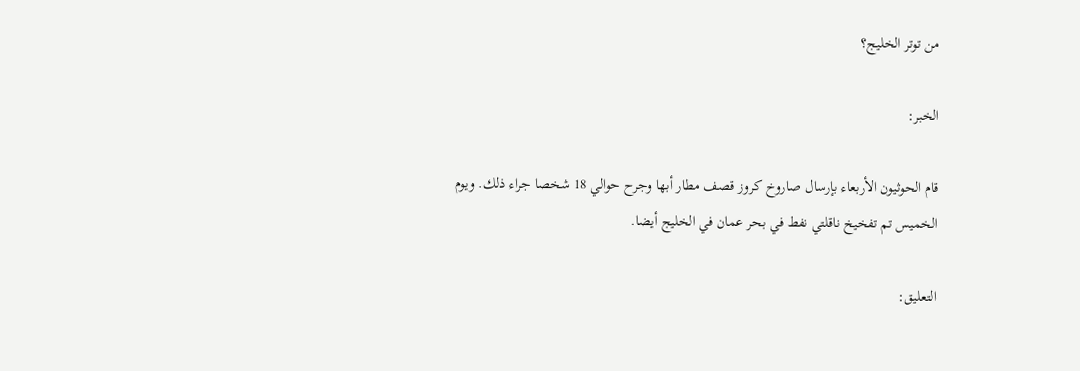من توتر الخليج؟

الخبر:

قام الحوثيون الأربعاء بإرسال صاروخ كروز قصف مطار أبها وجرح حوالي 18 شخصا جراء ذلك. ويوم الخميس تم تفخيخ ناقلتي نفط في بحر عمان في الخليج أيضا.

التعليق: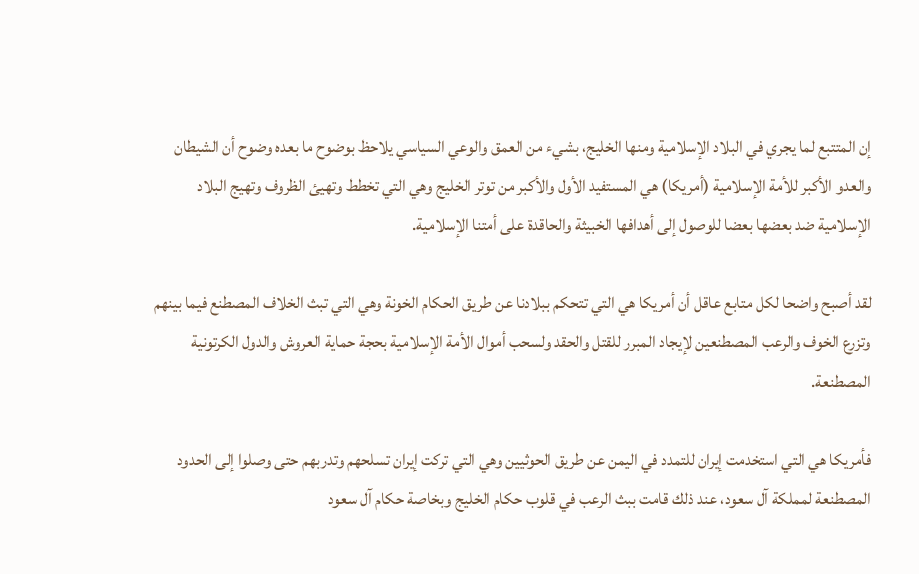إن المتتبع لما يجري في البلاد الإسلامية ومنها الخليج، بشيء من العمق والوعي السياسي يلاحظ بوضوح ما بعده وضوح أن الشيطان والعدو الأكبر للأمة الإسلامية (أمريكا) هي المستفيد الأول والأكبر من توتر الخليج وهي التي تخطط وتهيئ الظروف وتهيج البلاد الإسلامية ضد بعضها بعضا للوصول إلى أهدافها الخبيثة والحاقدة على أمتنا الإسلامية.

لقد أصبح واضحا لكل متابع عاقل أن أمريكا هي التي تتحكم ببلادنا عن طريق الحكام الخونة وهي التي تبث الخلاف المصطنع فيما بينهم وتزرع الخوف والرعب المصطنعين لإيجاد المبرر للقتل والحقد ولسحب أموال الأمة الإسلامية بحجة حماية العروش والدول الكرتونية المصطنعة.

فأمريكا هي التي استخدمت إيران للتمدد في اليمن عن طريق الحوثيين وهي التي تركت إيران تسلحهم وتدربهم حتى وصلوا إلى الحدود المصطنعة لمملكة آل سعود، عند ذلك قامت ببث الرعب في قلوب حكام الخليج وبخاصة حكام آل سعود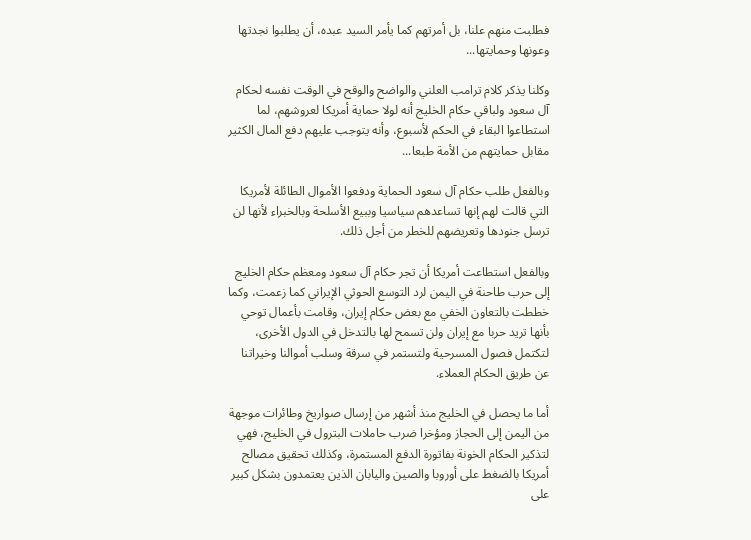فطلبت منهم علنا، بل أمرتهم كما يأمر السيد عبده، أن يطلبوا نجدتها وعونها وحمايتها...

وكلنا يذكر كلام ترامب العلني والواضح والوقح في الوقت نفسه لحكام آل سعود ولباقي حكام الخليج أنه لولا حماية أمريكا لعروشهم، لما استطاعوا البقاء في الحكم لأسبوع، وأنه يتوجب عليهم دفع المال الكثير مقابل حمايتهم من الأمة طبعا...

وبالفعل طلب حكام آل سعود الحماية ودفعوا الأموال الطائلة لأمريكا التي قالت لهم إنها تساعدهم سياسيا وببيع الأسلحة وبالخبراء لأنها لن ترسل جنودها وتعريضهم للخطر من أجل ذلك.

وبالفعل استطاعت أمريكا أن تجر حكام آل سعود ومعظم حكام الخليج إلى حرب طاحنة في اليمن لرد التوسع الحوثي الإيراني كما زعمت، وكما خططت بالتعاون الخفي مع بعض حكام إيران، وقامت بأعمال توحي بأنها تريد حربا مع إيران ولن تسمح لها بالتدخل في الدول الأخرى، لتكتمل فصول المسرحية ولتستمر في سرقة وسلب أموالنا وخيراتنا عن طريق الحكام العملاء.

أما ما يحصل في الخليج منذ أشهر من إرسال صواريخ وطائرات موجهة من اليمن إلى الحجاز ومؤخرا ضرب حاملات البترول في الخليج، فهي لتذكير الحكام الخونة بفاتورة الدفع المستمرة، وكذلك تحقيق مصالح أمريكا بالضغط على أوروبا والصين واليابان الذين يعتمدون بشكل كبير على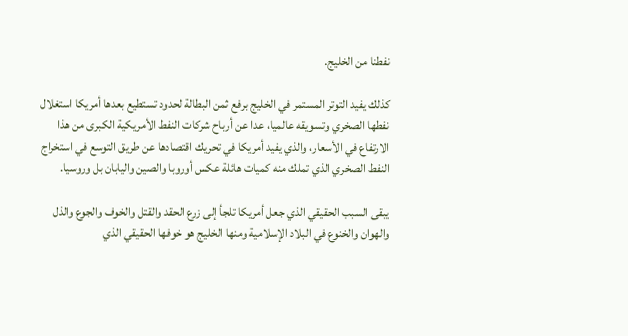نفطنا من الخليج.

كذلك يفيد التوتر المستمر في الخليج برفع ثمن البطالة لحدود تستطيع بعدها أمريكا استغلال نفطها الصخري وتسويقه عالميا، عدا عن أرباح شركات النفط الأمريكية الكبرى من هذا الارتفاع في الأسعار، والذي يفيد أمريكا في تحريك اقتصادها عن طريق التوسع في استخراج النفط الصخري الذي تملك منه كميات هائلة عكس أوروبا والصين واليابان بل وروسيا.

يبقى السبب الحقيقي الذي جعل أمريكا تلجأ إلى زرع الحقد والقتل والخوف والجوع والذل والهوان والخنوع في البلاد الإسلامية ومنها الخليج هو خوفها الحقيقي الذي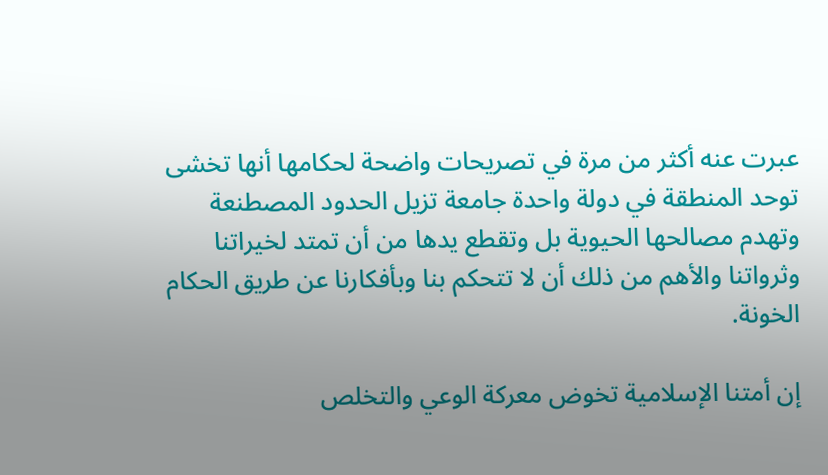عبرت عنه أكثر من مرة في تصريحات واضحة لحكامها أنها تخشى توحد المنطقة في دولة واحدة جامعة تزيل الحدود المصطنعة وتهدم مصالحها الحيوية بل وتقطع يدها من أن تمتد لخيراتنا وثرواتنا والأهم من ذلك أن لا تتحكم بنا وبأفكارنا عن طريق الحكام الخونة.

إن أمتنا الإسلامية تخوض معركة الوعي والتخلص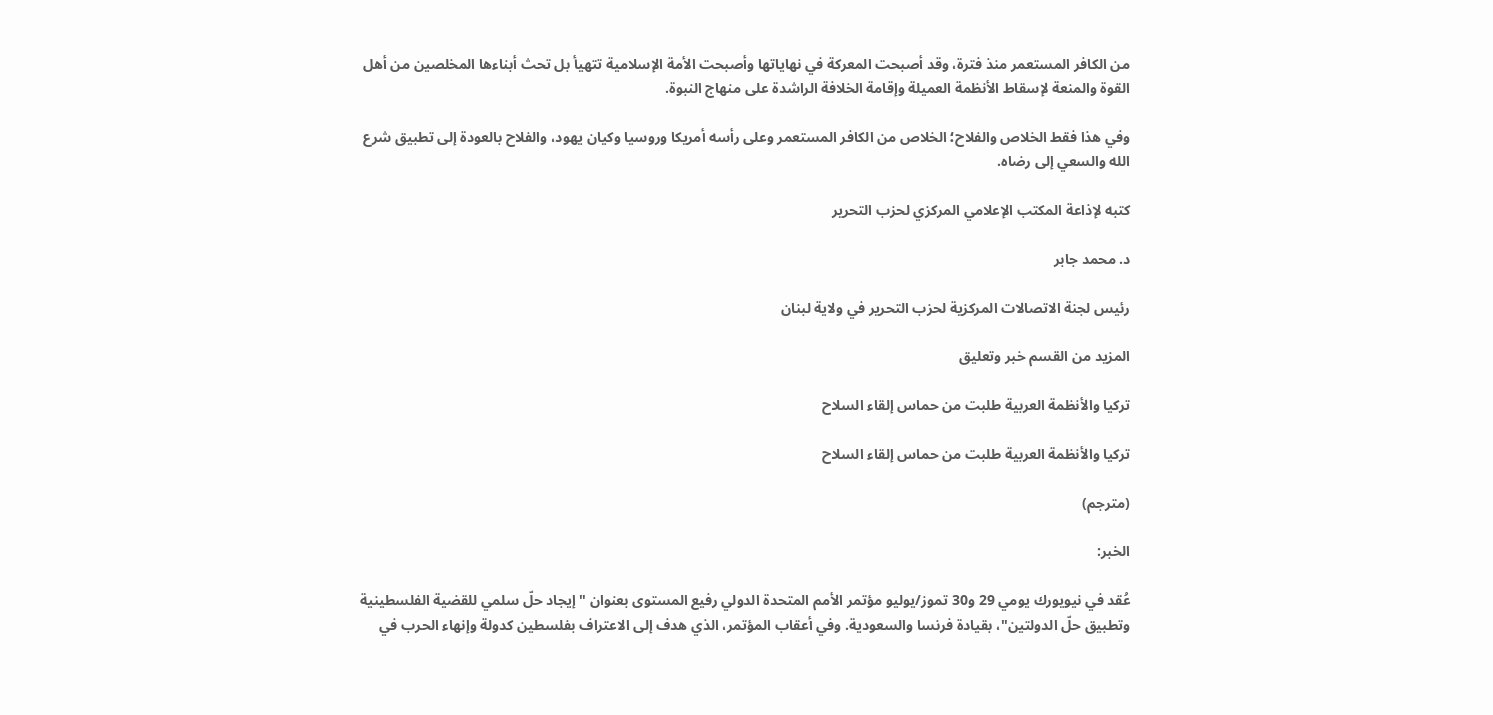من الكافر المستعمر منذ فترة، وقد أصبحت المعركة في نهاياتها وأصبحت الأمة الإسلامية تتهيأ بل تحث أبناءها المخلصين من أهل القوة والمنعة لإسقاط الأنظمة العميلة وإقامة الخلافة الراشدة على منهاج النبوة.

وفي هذا فقط الخلاص والفلاح؛ الخلاص من الكافر المستعمر وعلى رأسه أمريكا وروسيا وكيان يهود، والفلاح بالعودة إلى تطبيق شرع الله والسعي إلى رضاه.

كتبه لإذاعة المكتب الإعلامي المركزي لحزب التحرير

د. محمد جابر

رئيس لجنة الاتصالات المركزية لحزب التحرير في ولاية لبنان

المزيد من القسم خبر وتعليق

تركيا والأنظمة العربية طلبت من حماس إلقاء السلاح

تركيا والأنظمة العربية طلبت من حماس إلقاء السلاح

(مترجم)

الخبر:

عُقد في نيويورك يومي 29 و30 تموز/يوليو مؤتمر الأمم المتحدة الدولي رفيع المستوى بعنوان "إيجاد حلّ سلمي للقضية الفلسطينية وتطبيق حلّ الدولتين"، بقيادة فرنسا والسعودية. وفي أعقاب المؤتمر، الذي هدف إلى الاعتراف بفلسطين كدولة وإنهاء الحرب في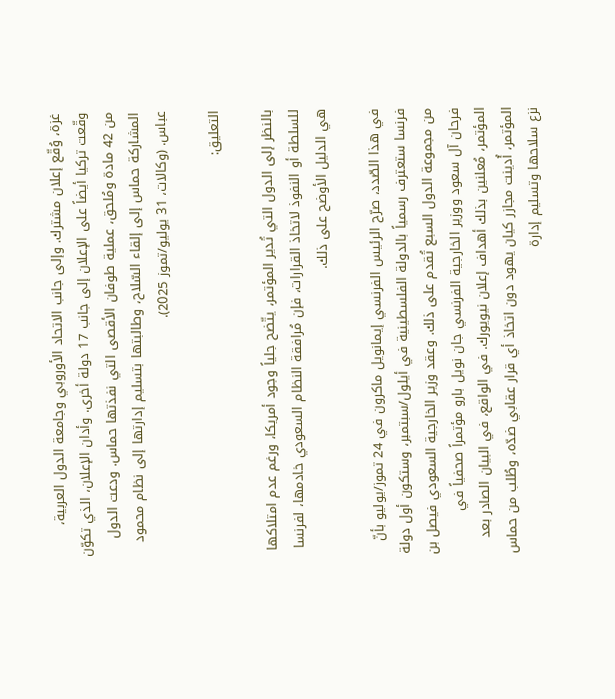غزة، وُقّع إعلان مشترك. وإلى جانب الاتحاد الأوروبي وجامعة الدول العربية، وقّعت تركيا أيضاً على الإعلان إلى جانب 17 دولة أخرى. وأدان الإعلان، الذي تكوّن من 42 مادة ومُلحق، عملية طوفان الأقصى التي نفذتها حماس. ودعت الدول المشاركة حماس إلى إلقاء السّلاح، وطالبتها بتسليم إدارتها إلى نظام محمود عباس. (وكالات، 31 يوليو/تموز 2025).

التعليق:

بالنظر إلى الدول التي تُدير المؤتمر، يتّضح جلياً وجود أمريكا، ورغم عدم امتلاكها للسلطة أو النفوذ لاتخاذ القرارات، فإن مُرافقة النظام السعودي خادمها، لفرنسا هي الدليل الأوضح على ذلك.

في هذا الصّدد، صرّح الرئيس الفرنسي إيمانويل ماكرون في 24 تموز/يوليو بأنّ فرنسا ستعترف رسمياً بالدولة الفلسطينية في أيلول/سبتمبر، وستكون أول دولة من مجموعة الدول السبع تُقدم على ذلك. وعقد وزير الخارجية السعودي فيصل بن فرحان آل سعود ووزير الخارجية الفرنسي جان نويل بارو مؤتمراً صحفياً في المؤتمر، مُعلنين بذلك أهداف إعلان نيويورك. في الواقع، في البيان الصادر بعد المؤتمر، أُدينت مجازر كيان يهود دون اتخاذ أي قرار عقابي ضدّه، وطُلب من حماس نزع سلاحها وتسليم إدارة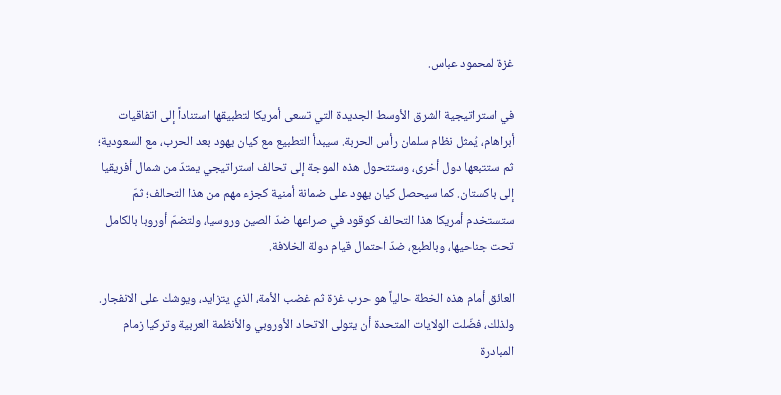غزة لمحمود عباس.

في استراتيجية الشرق الأوسط الجديدة التي تسعى أمريكا لتطبيقها استناداً إلى اتفاقيات أبراهام، يُمثل نظام سلمان رأس الحربة. سيبدأ التطبيع مع كيان يهود بعد الحرب، مع السعودية؛ ثم ستتبعها دول أخرى، وستتحول هذه الموجة إلى تحالف استراتيجي يمتدّ من شمال أفريقيا إلى باكستان. كما سيحصل كيان يهود على ضمانة أمنية كجزء مهم من هذا التحالف؛ ثمّ ستستخدم أمريكا هذا التحالف كوقود في صراعها ضدّ الصين وروسيا، ولتضمّ أوروبا بالكامل تحت جناحيها، وبالطبع، ضدّ احتمال قيام دولة الخلافة.

العائق أمام هذه الخطة حالياً هو حرب غزة ثم غضب الأمة، الذي يتزايد، ويوشك على الانفجار. ولذلك، فضّلت الولايات المتحدة أن يتولى الاتحاد الأوروبي والأنظمة العربية وتركيا زمام المبادرة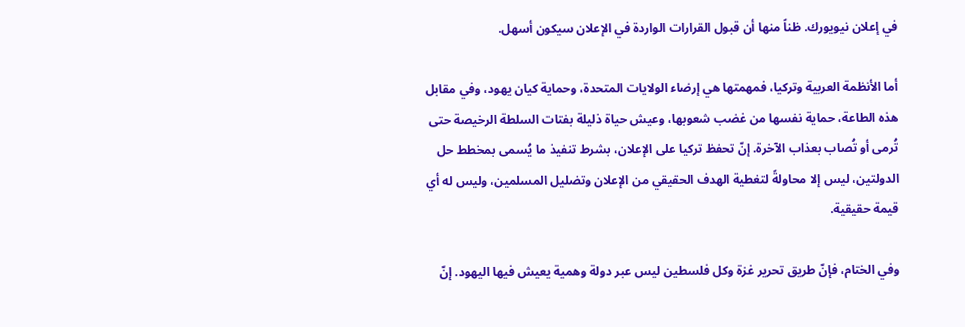في إعلان نيويورك. ظناً منها أن قبول القرارات الواردة في الإعلان سيكون أسهل.

أما الأنظمة العربية وتركيا، فمهمتها هي إرضاء الولايات المتحدة، وحماية كيان يهود، وفي مقابل هذه الطاعة، حماية نفسها من غضب شعوبها، وعيش حياة ذليلة بفتات السلطة الرخيصة حتى تُرمى أو تُصاب بعذاب الآخرة. إنّ تحفظ تركيا على الإعلان، بشرط تنفيذ ما يُسمى بمخطط حل الدولتين، ليس إلا محاولةً لتغطية الهدف الحقيقي من الإعلان وتضليل المسلمين، وليس له أي قيمة حقيقية.

وفي الختام، فإنّ طريق تحرير غزة وكل فلسطين ليس عبر دولة وهمية يعيش فيها اليهود. إنّ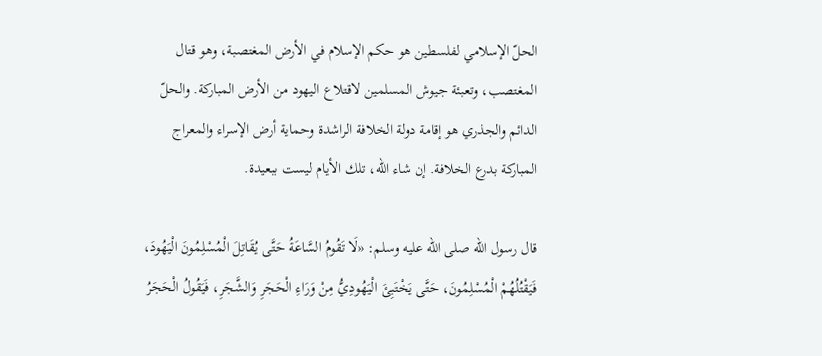الحلّ الإسلامي لفلسطين هو حكم الإسلام في الأرض المغتصبة، وهو قتال المغتصب، وتعبئة جيوش المسلمين لاقتلاع اليهود من الأرض المباركة. والحلّ الدائم والجذري هو إقامة دولة الخلافة الراشدة وحماية أرض الإسراء والمعراج المباركة بدرع الخلافة. إن شاء الله، تلك الأيام ليست ببعيدة.

قال رسول الله صلى الله عليه وسلم: «لَا تَقُومُ السَّاعَةُ حَتَّى يُقَاتِلَ الْمُسْلِمُونَ الْيَهُودَ، فَيَقْتُلُهُمْ الْمُسْلِمُونَ، حَتَّى يَخْتَبِئَ الْيَهُودِيُّ مِنْ وَرَاءِ الْحَجَرِ وَالشَّجَرِ، فَيَقُولُ الْحَجَرُ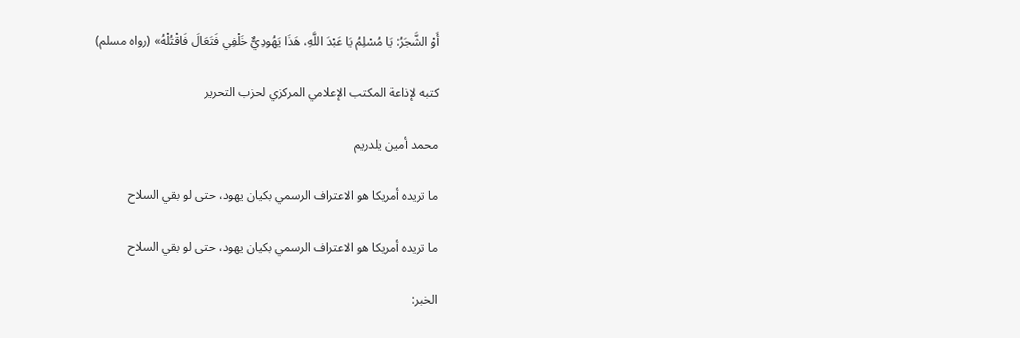أَوْ الشَّجَرُ: يَا مُسْلِمُ يَا عَبْدَ اللَّهِ، هَذَا يَهُودِيٌّ خَلْفِي فَتَعَالَ فَاقْتُلْهُ» (رواه مسلم)

كتبه لإذاعة المكتب الإعلامي المركزي لحزب التحرير

محمد أمين يلدريم

ما تريده أمريكا هو الاعتراف الرسمي بكيان يهود، حتى لو بقي السلاح

ما تريده أمريكا هو الاعتراف الرسمي بكيان يهود، حتى لو بقي السلاح

الخبر: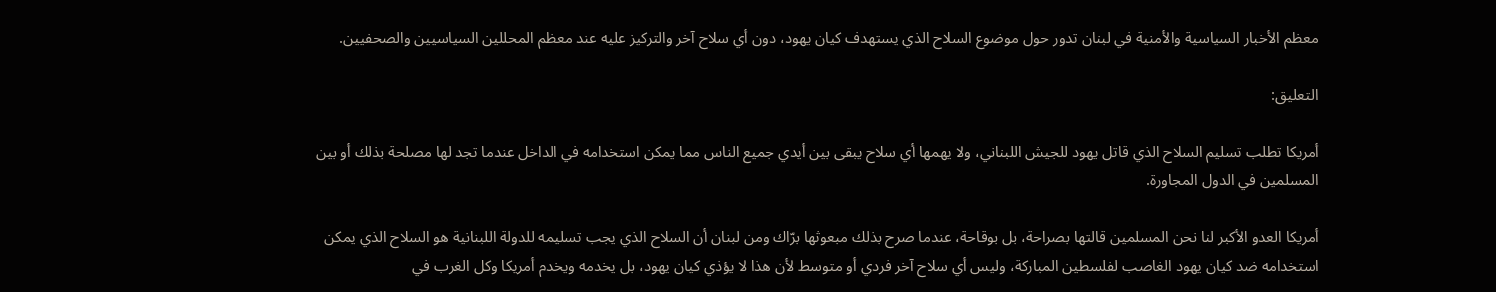معظم الأخبار السياسية والأمنية في لبنان تدور حول موضوع السلاح الذي يستهدف كيان يهود، دون أي سلاح آخر والتركيز عليه عند معظم المحللين السياسيين والصحفيين.

التعليق:

أمريكا تطلب تسليم السلاح الذي قاتل يهود للجيش اللبناني، ولا يهمها أي سلاح يبقى بين أيدي جميع الناس مما يمكن استخدامه في الداخل عندما تجد لها مصلحة بذلك أو بين المسلمين في الدول المجاورة.

أمريكا العدو الأكبر لنا نحن المسلمين قالتها بصراحة، بل بوقاحة، عندما صرح بذلك مبعوثها برّاك ومن لبنان أن السلاح الذي يجب تسليمه للدولة اللبنانية هو السلاح الذي يمكن استخدامه ضد كيان يهود الغاصب لفلسطين المباركة، وليس أي سلاح آخر فردي أو متوسط لأن هذا لا يؤذي كيان يهود، بل يخدمه ويخدم أمريكا وكل الغرب في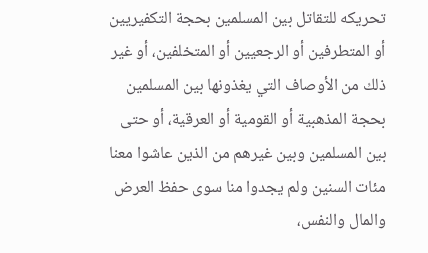تحريكه للتقاتل بين المسلمين بحجة التكفيريين أو المتطرفين أو الرجعيين أو المتخلفين، أو غير ذلك من الأوصاف التي يغذونها بين المسلمين بحجة المذهبية أو القومية أو العرقية، أو حتى بين المسلمين وبين غيرهم من الذين عاشوا معنا مئات السنين ولم يجدوا منا سوى حفظ العرض والمال والنفس،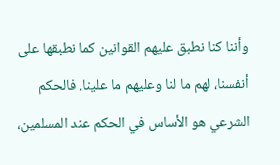وأننا كنا نطبق عليهم القوانين كما نطبقها على أنفسنا، لهم ما لنا وعليهم ما علينا. فالحكم الشرعي هو الأساس في الحكم عند المسلمين،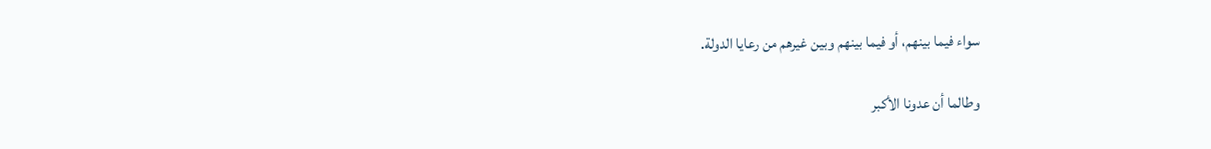سواء فيما بينهم، أو فيما بينهم وبين غيرهم من رعايا الدولة.

وطالما أن عدونا الأكبر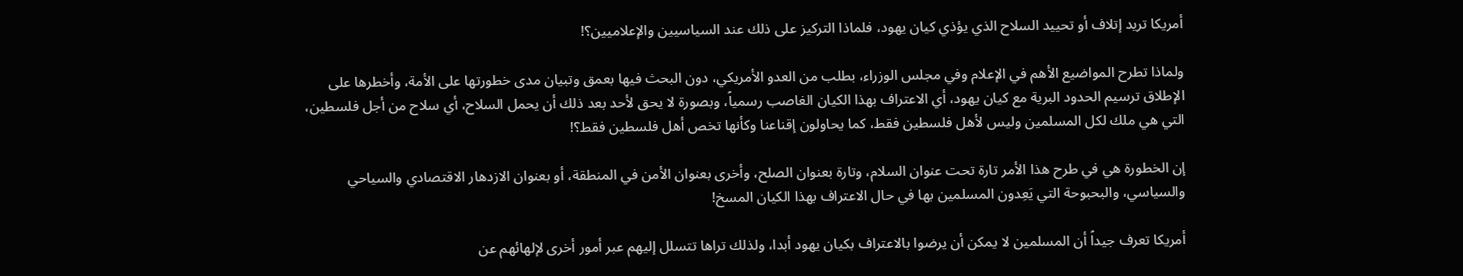أمريكا تريد إتلاف أو تحييد السلاح الذي يؤذي كيان يهود، فلماذا التركيز على ذلك عند السياسيين والإعلاميين؟!

ولماذا تطرح المواضيع الأهم في الإعلام وفي مجلس الوزراء، بطلب من العدو الأمريكي، دون البحث فيها بعمق وتبيان مدى خطورتها على الأمة، وأخطرها على الإطلاق ترسيم الحدود البرية مع كيان يهود، أي الاعتراف بهذا الكيان الغاصب رسمياً، وبصورة لا يحق لأحد بعد ذلك أن يحمل السلاح، أي سلاح من أجل فلسطين، التي هي ملك لكل المسلمين وليس لأهل فلسطين فقط، كما يحاولون إقناعنا وكأنها تخص أهل فلسطين فقط؟!

إن الخطورة هي في طرح هذا الأمر تارة تحت عنوان السلام، وتارة بعنوان الصلح، وأخرى بعنوان الأمن في المنطقة، أو بعنوان الازدهار الاقتصادي والسياحي والسياسي، والبحبوحة التي يَعِدون المسلمين بها في حال الاعتراف بهذا الكيان المسخ!

أمريكا تعرف جيداً أن المسلمين لا يمكن أن يرضوا بالاعتراف بكيان يهود أبدا، ولذلك تراها تتسلل إليهم عبر أمور أخرى لإلهائهم عن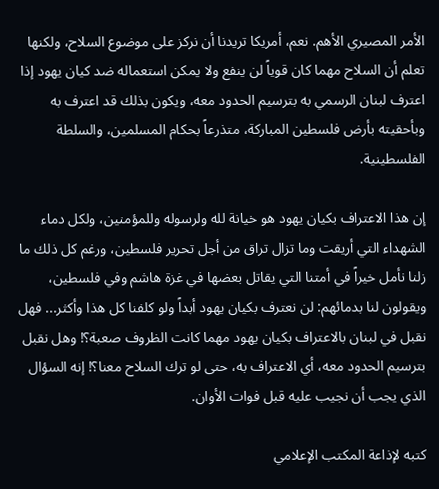الأمر المصيري الأهم. نعم، أمريكا تريدنا أن نركز على موضوع السلاح، ولكنها تعلم أن السلاح مهما كان قوياً لن ينفع ولا يمكن استعماله ضد كيان يهود إذا اعترف لبنان الرسمي به بترسيم الحدود معه، ويكون بذلك قد اعترف به وبأحقيته بأرض فلسطين المباركة، متذرعاً بحكام المسلمين، والسلطة الفلسطينية.

إن هذا الاعتراف بكيان يهود هو خيانة لله ولرسوله وللمؤمنين، ولكل دماء الشهداء التي أريقت وما تزال تراق من أجل تحرير فلسطين، ورغم كل ذلك ما زلنا نأمل خيراً في أمتنا التي يقاتل بعضها في غزة هاشم وفي فلسطين، ويقولون لنا بدمائهم: لن نعترف بكيان يهود أبداً ولو كلفنا كل هذا وأكثر... فهل نقبل في لبنان بالاعتراف بكيان يهود مهما كانت الظروف صعبة؟! وهل نقبل بترسيم الحدود معه، أي الاعتراف به، حتى لو ترك السلاح معنا؟! إنه السؤال الذي يجب أن نجيب عليه قبل فوات الأوان.

كتبه لإذاعة المكتب الإعلامي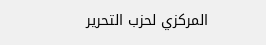المركزي لحزب التحرير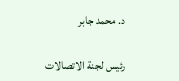د. محمد جابر

رئيس لجنة الاتصالات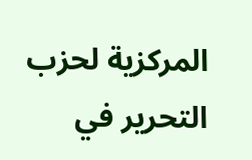المركزية لحزب التحرير في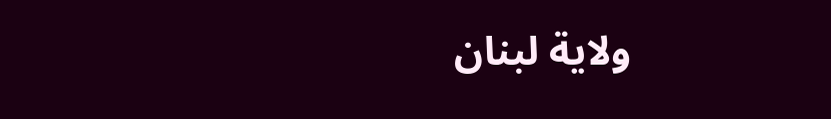ولاية لبنان